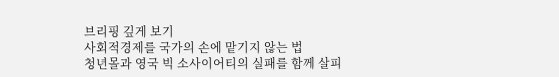브리핑 깊게 보기
사회적경제를 국가의 손에 맡기지 않는 법
청년몰과 영국 빅 소사이어티의 실패를 함께 살피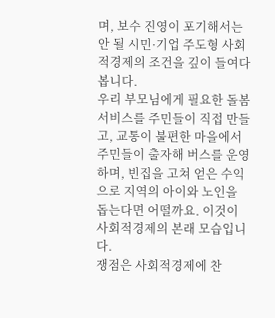며, 보수 진영이 포기해서는 안 될 시민·기업 주도형 사회적경제의 조건을 깊이 들여다봅니다.
우리 부모님에게 필요한 돌봄서비스를 주민들이 직접 만들고, 교통이 불편한 마을에서 주민들이 출자해 버스를 운영하며, 빈집을 고쳐 얻은 수익으로 지역의 아이와 노인을 돕는다면 어떨까요. 이것이 사회적경제의 본래 모습입니다.
쟁점은 사회적경제에 찬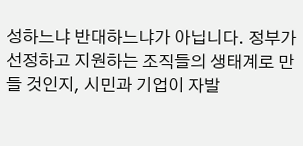성하느냐 반대하느냐가 아닙니다. 정부가 선정하고 지원하는 조직들의 생태계로 만들 것인지, 시민과 기업이 자발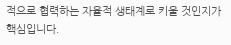적으로 협력하는 자율적 생태계로 키울 것인지가 핵심입니다.